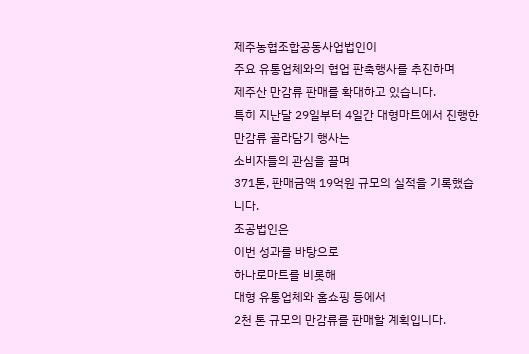제주농협조합공동사업법인이
주요 유통업체와의 협업 판촉행사를 추진하며
제주산 만감류 판매를 확대하고 있습니다.
특히 지난달 29일부터 4일간 대형마트에서 진행한
만감류 골라담기 행사는
소비자들의 관심을 끌며
371톤, 판매금액 19억원 규모의 실적을 기록했습니다.
조공법인은
이번 성과를 바탕으로
하나로마트를 비롯해
대형 유통업체와 홈쇼핑 등에서
2천 톤 규모의 만감류를 판매할 계획입니다.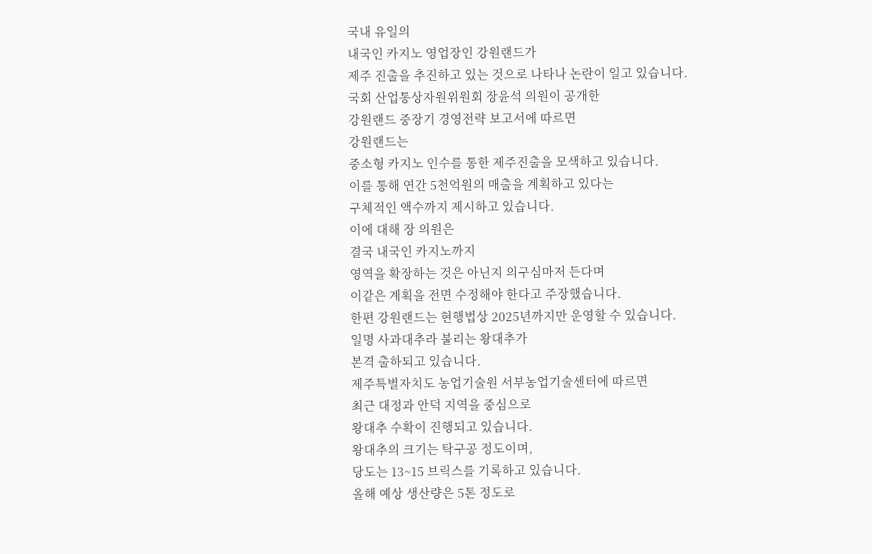국내 유일의
내국인 카지노 영업장인 강원랜드가
제주 진출을 추진하고 있는 것으로 나타나 논란이 일고 있습니다.
국회 산업통상자원위원회 장윤석 의원이 공개한
강원랜드 중장기 경영전략 보고서에 따르면
강원랜드는
중소형 카지노 인수를 통한 제주진출을 모색하고 있습니다.
이를 통해 연간 5천억원의 매출을 계획하고 있다는
구체적인 액수까지 제시하고 있습니다.
이에 대해 장 의원은
결국 내국인 카지노까지
영역을 확장하는 것은 아닌지 의구심마저 든다며
이같은 계획을 전면 수정해야 한다고 주장했습니다.
한편 강원랜드는 현행법상 2025년까지만 운영할 수 있습니다.
일명 사과대추라 불리는 왕대추가
본격 출하되고 있습니다.
제주특별자치도 농업기술원 서부농업기술센터에 따르면
최근 대정과 안덕 지역을 중심으로
왕대추 수확이 진행되고 있습니다.
왕대추의 크기는 탁구공 정도이며,
당도는 13~15 브릭스를 기록하고 있습니다.
올해 예상 생산량은 5톤 정도로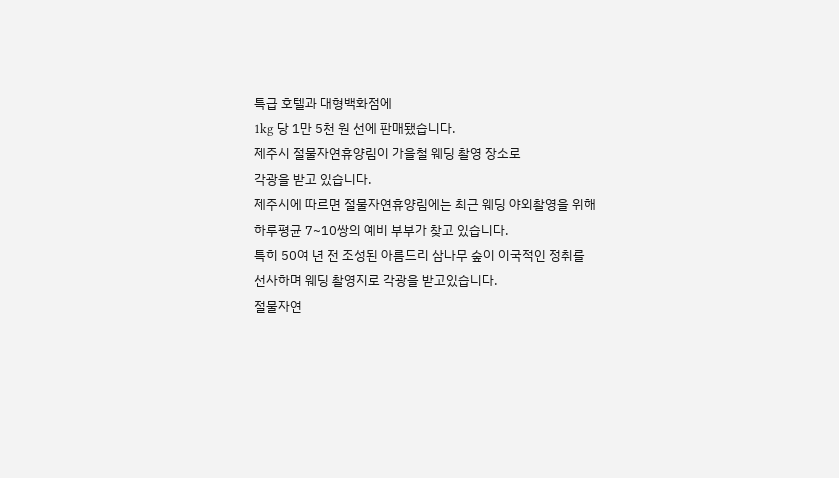특급 호텔과 대형백화점에
1kg 당 1만 5천 원 선에 판매됐습니다.
제주시 절물자연휴양림이 가을철 웨딩 촬영 장소로
각광을 받고 있습니다.
제주시에 따르면 절물자연휴양림에는 최근 웨딩 야외촬영을 위해
하루평균 7~10쌍의 예비 부부가 찾고 있습니다.
특히 50여 년 전 조성된 아름드리 삼나무 숲이 이국적인 정취를
선사하며 웨딩 촬영지로 각광을 받고있습니다.
절물자연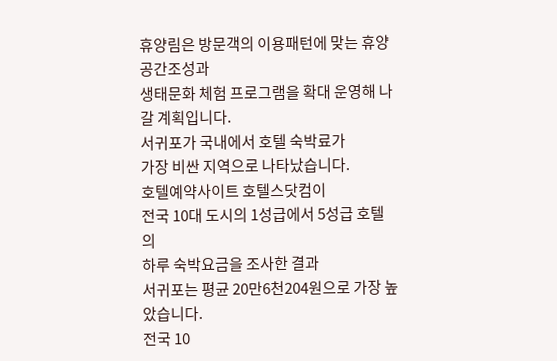휴양림은 방문객의 이용패턴에 맞는 휴양공간조성과
생태문화 체험 프로그램을 확대 운영해 나갈 계획입니다.
서귀포가 국내에서 호텔 숙박료가
가장 비싼 지역으로 나타났습니다.
호텔예약사이트 호텔스닷컴이
전국 10대 도시의 1성급에서 5성급 호텔의
하루 숙박요금을 조사한 결과
서귀포는 평균 20만6천204원으로 가장 높았습니다.
전국 10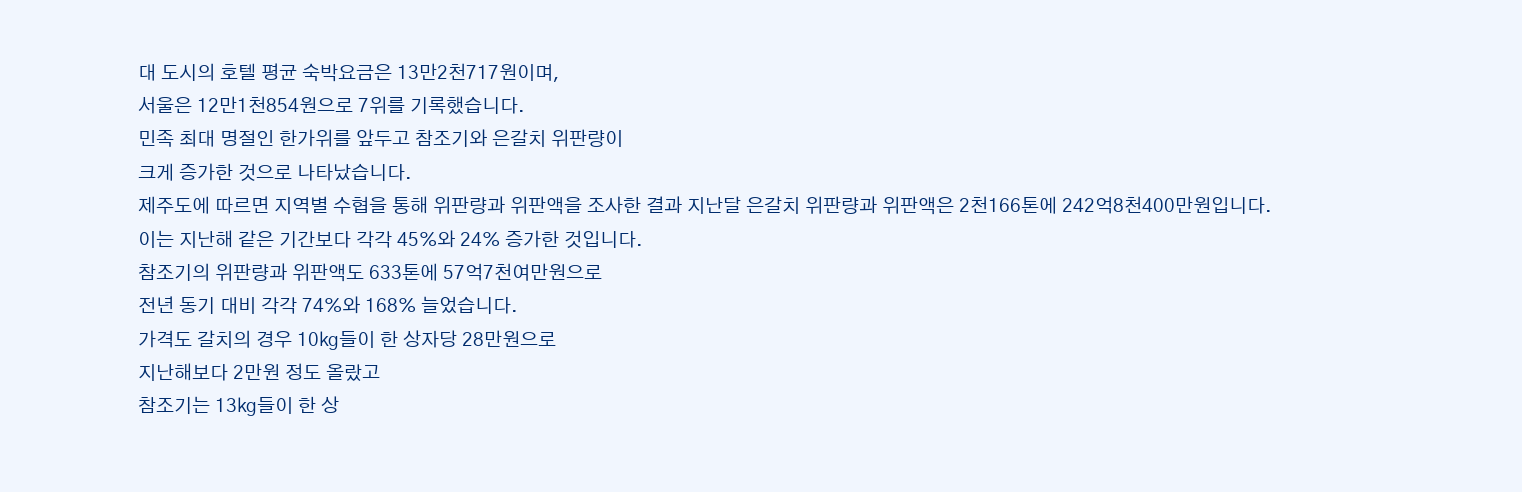대 도시의 호텔 평균 숙박요금은 13만2천717원이며,
서울은 12만1천854원으로 7위를 기록했습니다.
민족 최대 명절인 한가위를 앞두고 참조기와 은갈치 위판량이
크게 증가한 것으로 나타났습니다.
제주도에 따르면 지역별 수협을 통해 위판량과 위판액을 조사한 결과 지난달 은갈치 위판량과 위판액은 2천166톤에 242억8천400만원입니다.
이는 지난해 같은 기간보다 각각 45%와 24% 증가한 것입니다.
참조기의 위판량과 위판액도 633톤에 57억7천여만원으로
전년 동기 대비 각각 74%와 168% 늘었습니다.
가격도 갈치의 경우 10㎏들이 한 상자당 28만원으로
지난해보다 2만원 정도 올랐고
참조기는 13㎏들이 한 상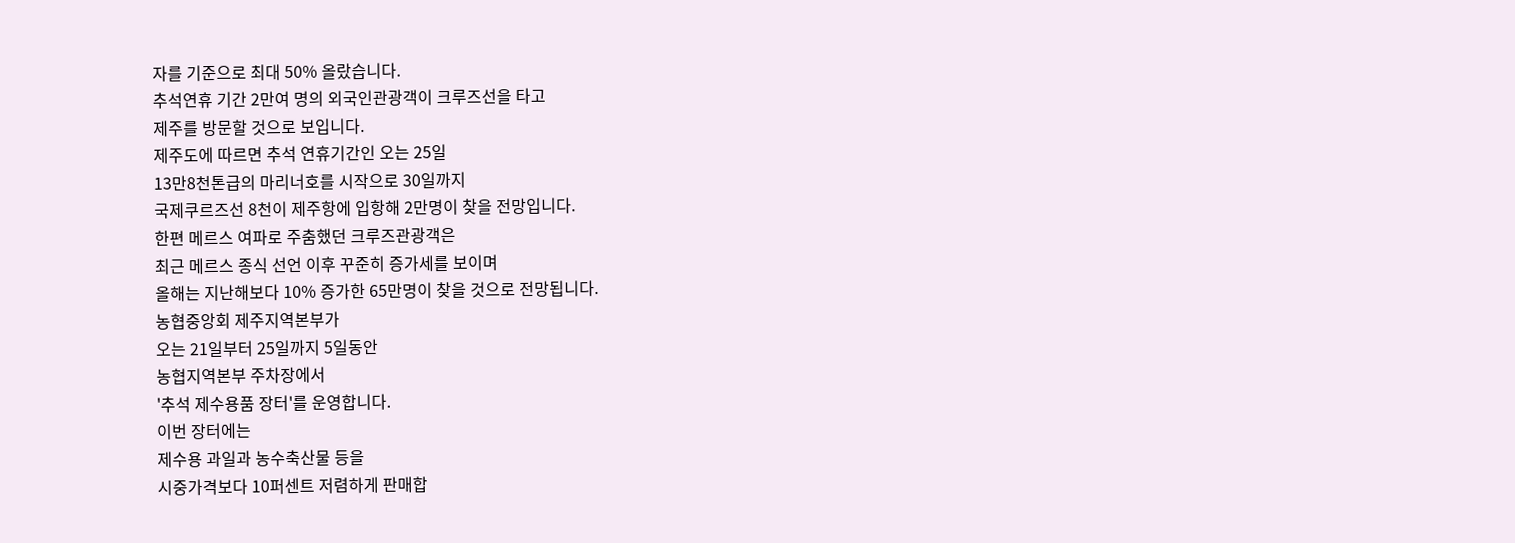자를 기준으로 최대 50% 올랐습니다.
추석연휴 기간 2만여 명의 외국인관광객이 크루즈선을 타고
제주를 방문할 것으로 보입니다.
제주도에 따르면 추석 연휴기간인 오는 25일
13만8천톤급의 마리너호를 시작으로 30일까지
국제쿠르즈선 8천이 제주항에 입항해 2만명이 찾을 전망입니다.
한편 메르스 여파로 주춤했던 크루즈관광객은
최근 메르스 종식 선언 이후 꾸준히 증가세를 보이며
올해는 지난해보다 10% 증가한 65만명이 찾을 것으로 전망됩니다.
농협중앙회 제주지역본부가
오는 21일부터 25일까지 5일동안
농협지역본부 주차장에서
'추석 제수용품 장터'를 운영합니다.
이번 장터에는
제수용 과일과 농수축산물 등을
시중가격보다 10퍼센트 저렴하게 판매합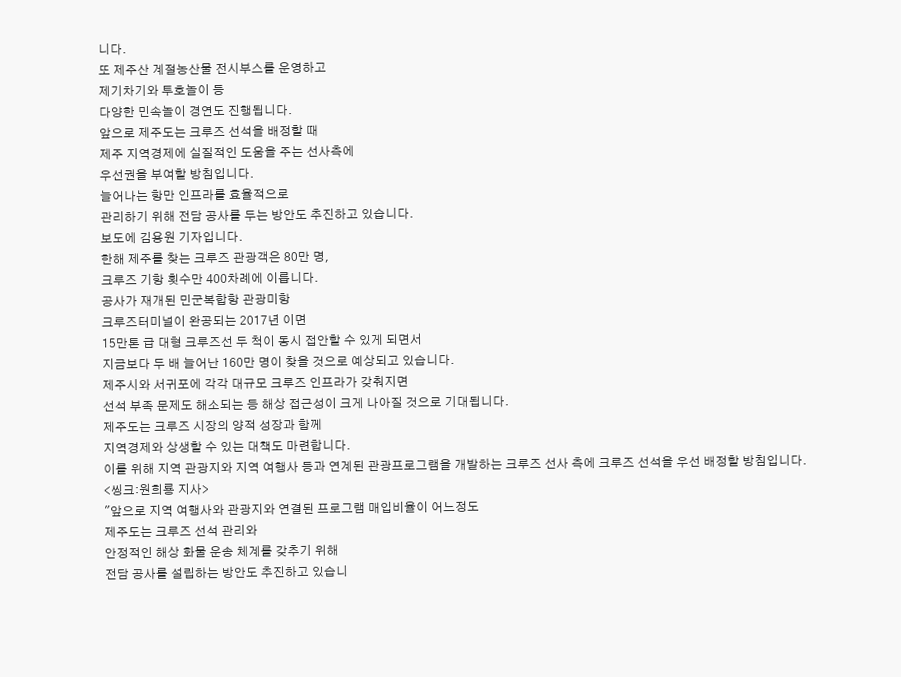니다.
또 제주산 계절농산물 전시부스를 운영하고
제기차기와 투호놀이 등
다양한 민속놀이 경연도 진행됩니다.
앞으로 제주도는 크루즈 선석을 배정할 때
제주 지역경제에 실질적인 도움을 주는 선사측에
우선권을 부여할 방침입니다.
늘어나는 항만 인프라를 효율적으로
관리하기 위해 전담 공사를 두는 방안도 추진하고 있습니다.
보도에 김용원 기자입니다.
한해 제주를 찾는 크루즈 관광객은 80만 명,
크루즈 기항 횟수만 400차례에 이릅니다.
공사가 재개된 민군복합항 관광미항
크루즈터미널이 완공되는 2017년 이면
15만톤 급 대형 크루즈선 두 척이 동시 접안할 수 있게 되면서
지금보다 두 배 늘어난 160만 명이 찾을 것으로 예상되고 있습니다.
제주시와 서귀포에 각각 대규모 크루즈 인프라가 갖춰지면
선석 부족 문제도 해소되는 등 해상 접근성이 크게 나아질 것으로 기대됩니다.
제주도는 크루즈 시장의 양적 성장과 함께
지역경제와 상생할 수 있는 대책도 마련합니다.
이를 위해 지역 관광지와 지역 여행사 등과 연계된 관광프로그램을 개발하는 크루즈 선사 측에 크루즈 선석을 우선 배정할 방침입니다.
<씽크:원희룡 지사>
"앞으로 지역 여행사와 관광지와 연결된 프로그램 매입비율이 어느정도
제주도는 크루즈 선석 관리와
안정적인 해상 화물 운송 체계를 갖추기 위해
전담 공사를 설립하는 방안도 추진하고 있습니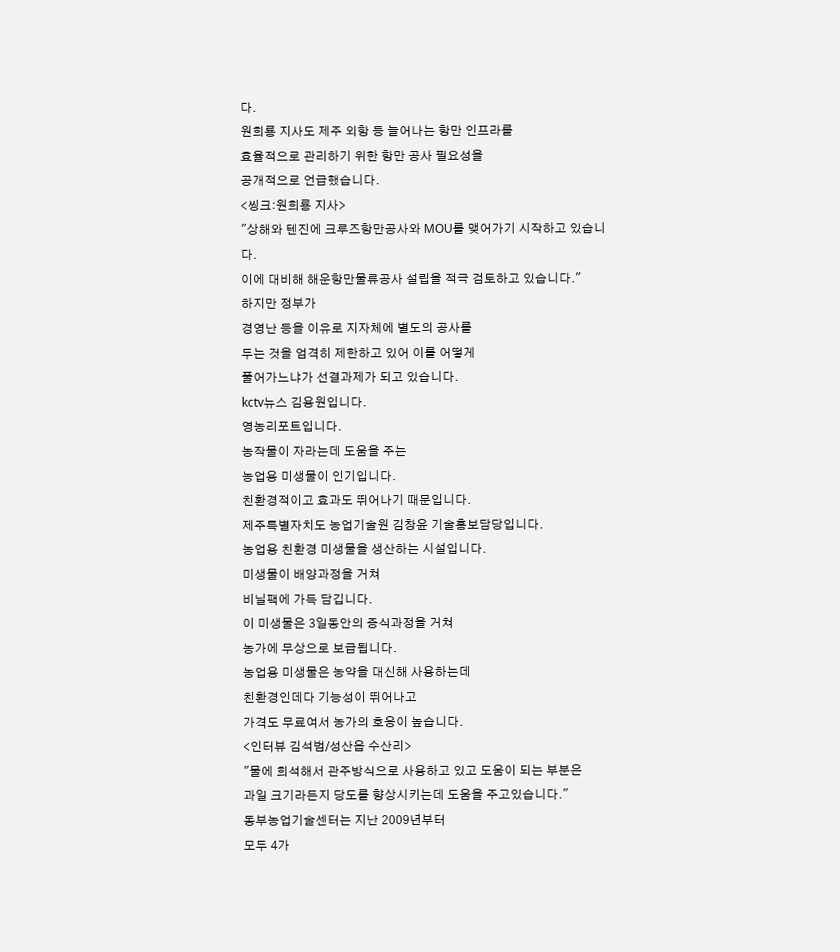다.
원희룡 지사도 제주 외항 등 늘어나는 항만 인프라를
효율적으로 관리하기 위한 항만 공사 필요성을
공개적으로 언급했습니다.
<씽크:원희룡 지사>
"상해와 텐진에 크루즈항만공사와 MOU를 맺어가기 시작하고 있습니다.
이에 대비해 해운항만물류공사 설립을 적극 검토하고 있습니다."
하지만 정부가
경영난 등을 이유로 지자체에 별도의 공사를
두는 것을 엄격히 제한하고 있어 이를 어떻게
풀어가느냐가 선결과제가 되고 있습니다.
kctv뉴스 김용원입니다.
영농리포트입니다.
농작물이 자라는데 도움을 주는
농업용 미생물이 인기입니다.
친환경적이고 효과도 뛰어나기 때문입니다.
제주특별자치도 농업기술원 김창윤 기술홍보담당입니다.
농업용 친환경 미생물을 생산하는 시설입니다.
미생물이 배양과정을 거쳐
비닐팩에 가득 담깁니다.
이 미생물은 3일동안의 증식과정을 거쳐
농가에 무상으로 보급됩니다.
농업용 미생물은 농약을 대신해 사용하는데
친환경인데다 기능성이 뛰어나고
가격도 무료여서 농가의 호응이 높습니다.
<인터뷰 김석범/성산읍 수산리>
"물에 희석해서 관주방식으로 사용하고 있고 도움이 되는 부분은
과일 크기라든지 당도를 향상시키는데 도움을 주고있습니다."
동부농업기술센터는 지난 2009년부터
모두 4가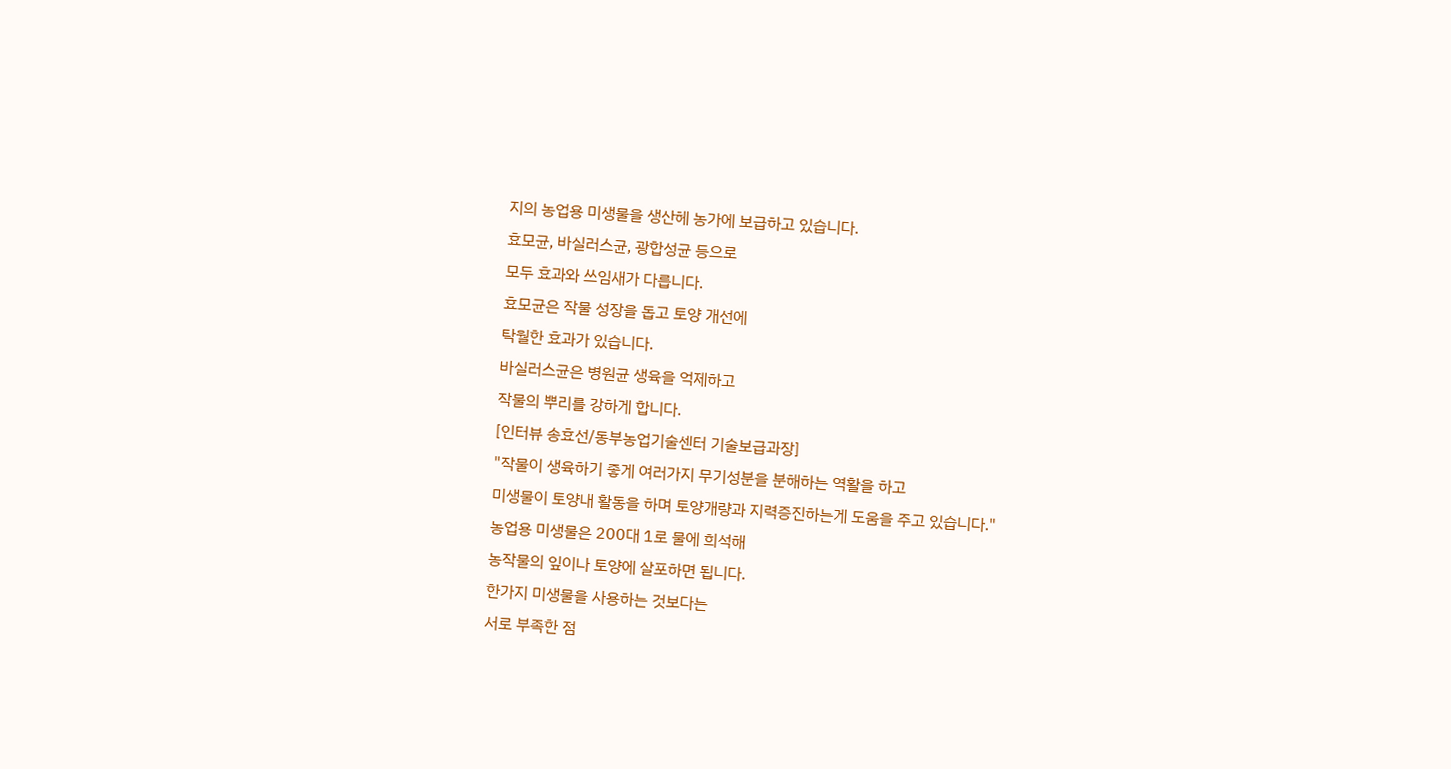지의 농업용 미생물을 생산헤 농가에 보급하고 있습니다.
효모균, 바실러스균, 광합성균 등으로
모두 효과와 쓰임새가 다릅니다.
효모균은 작물 성장을 돕고 토양 개선에
탁월한 효과가 있습니다.
바실러스균은 병원균 생육을 억제하고
작물의 뿌리를 강하게 합니다.
[인터뷰 송효선/동부농업기술센터 기술보급과장]
"작물이 생육하기 좋게 여러가지 무기성분을 분해하는 역활을 하고
미생물이 토양내 활동을 하며 토양개량과 지력증진하는게 도움을 주고 있습니다."
농업용 미생물은 200대 1로 물에 희석해
농작물의 잎이나 토양에 살포하면 됩니다.
한가지 미생물을 사용하는 것보다는
서로 부족한 점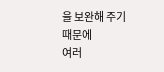을 보완해 주기 때문에
여러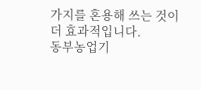가지를 혼용해 쓰는 것이 더 효과적입니다.
동부농업기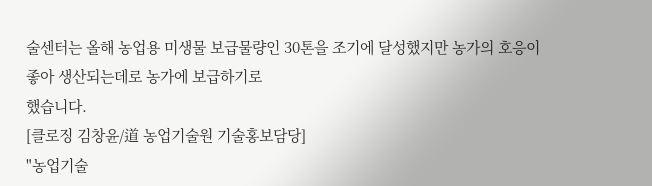술센터는 올해 농업용 미생물 보급물량인 30톤을 조기에 달성했지만 농가의 호응이 좋아 생산되는데로 농가에 보급하기로
했습니다.
[클로징 김창윤/道 농업기술원 기술홍보담당]
"농업기술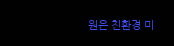원은 친환경 미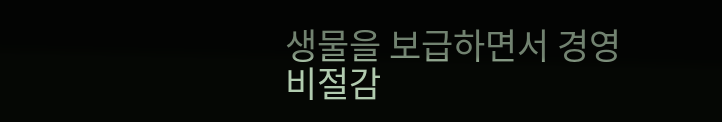생물을 보급하면서 경영비절감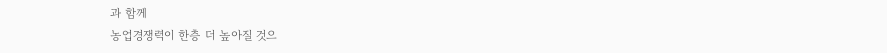과 함께
농업경쟁력이 한층 더 높아질 것으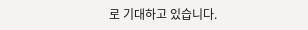로 기대하고 있습니다.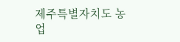제주특별자치도 농업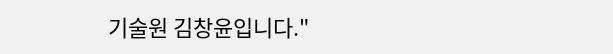기술원 김창윤입니다."